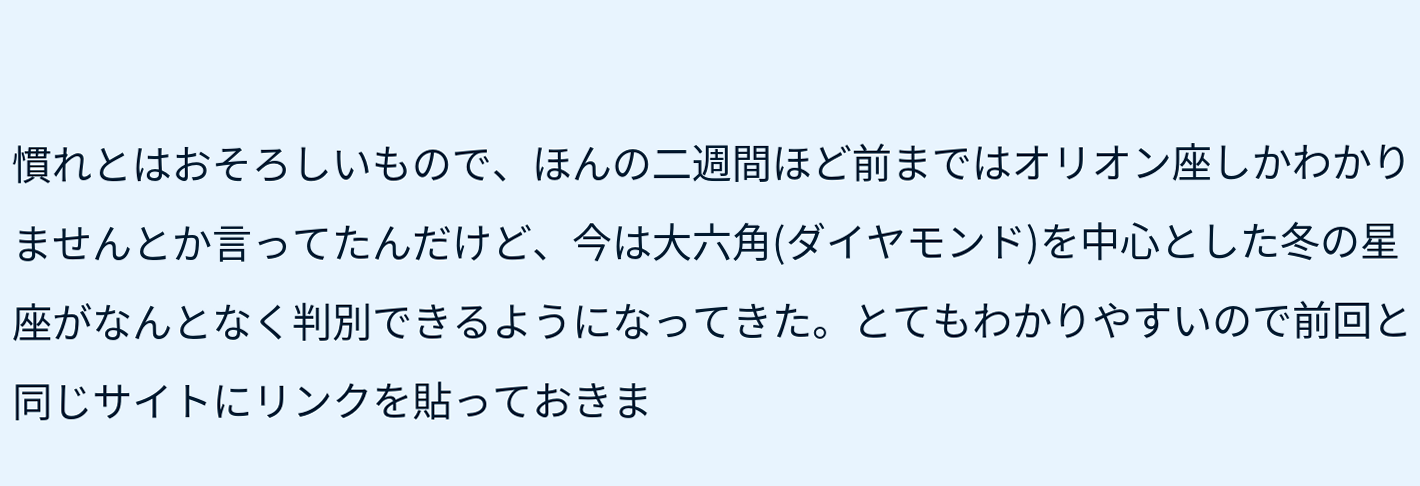慣れとはおそろしいもので、ほんの二週間ほど前まではオリオン座しかわかりませんとか言ってたんだけど、今は大六角(ダイヤモンド)を中心とした冬の星座がなんとなく判別できるようになってきた。とてもわかりやすいので前回と同じサイトにリンクを貼っておきま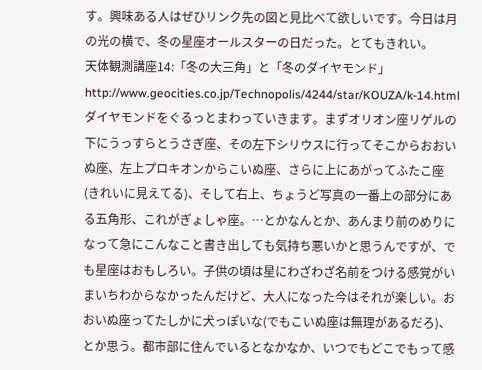す。興味ある人はぜひリンク先の図と見比べて欲しいです。今日は月の光の横で、冬の星座オールスターの日だった。とてもきれい。
天体観測講座14:「冬の大三角」と「冬のダイヤモンド」
http://www.geocities.co.jp/Technopolis/4244/star/KOUZA/k-14.html
ダイヤモンドをぐるっとまわっていきます。まずオリオン座リゲルの下にうっすらとうさぎ座、その左下シリウスに行ってそこからおおいぬ座、左上プロキオンからこいぬ座、さらに上にあがってふたこ座(きれいに見えてる)、そして右上、ちょうど写真の一番上の部分にある五角形、これがぎょしゃ座。…とかなんとか、あんまり前のめりになって急にこんなこと書き出しても気持ち悪いかと思うんですが、でも星座はおもしろい。子供の頃は星にわざわざ名前をつける感覚がいまいちわからなかったんだけど、大人になった今はそれが楽しい。おおいぬ座ってたしかに犬っぽいな(でもこいぬ座は無理があるだろ)、とか思う。都市部に住んでいるとなかなか、いつでもどこでもって感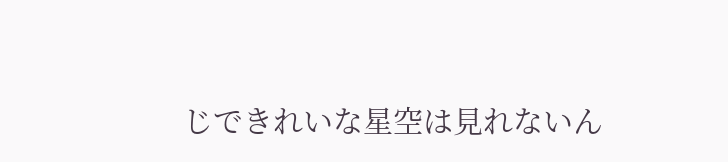じできれいな星空は見れないん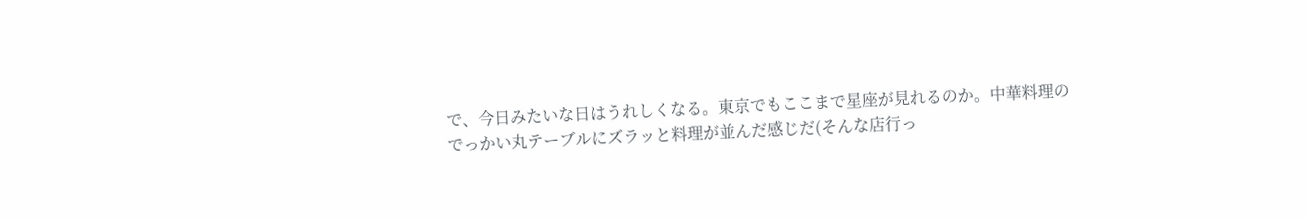で、今日みたいな日はうれしくなる。東京でもここまで星座が見れるのか。中華料理のでっかい丸テーブルにズラッと料理が並んだ感じだ(そんな店行っ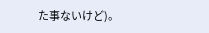た事ないけど)。